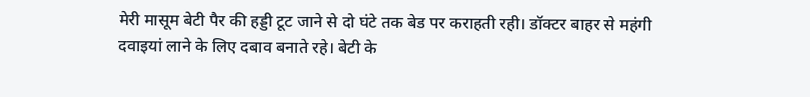मेरी मासूम बेटी पैर की हड्डी टूट जाने से दो घंटे तक बेड पर कराहती रही। डॉक्टर बाहर से महंगी दवाइयां लाने के लिए दबाव बनाते रहे। बेटी के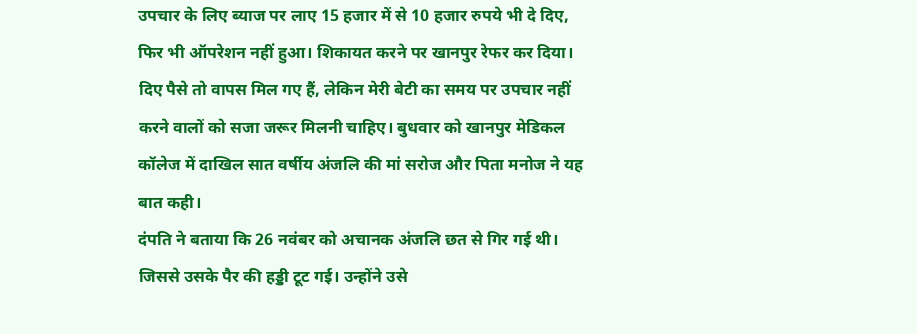उपचार के लिए ब्याज पर लाए 15 हजार में से 10 हजार रुपये भी दे दिए, फिर भी ऑपरेशन नहीं हुआ। शिकायत करने पर खानपुर रेफर कर दिया। दिए पैसे तो वापस मिल गए हैं, लेकिन मेरी बेटी का समय पर उपचार नहीं करने वालों को सजा जरूर मिलनी चाहिए। बुधवार को खानपुर मेडिकल कॉलेज में दाखिल सात वर्षीय अंजलि की मां सरोज और पिता मनोज ने यह बात कही।
दंपति ने बताया कि 26 नवंबर को अचानक अंजलि छत से गिर गई थी। जिससे उसके पैर की हड्डी टूट गई। उन्होंने उसे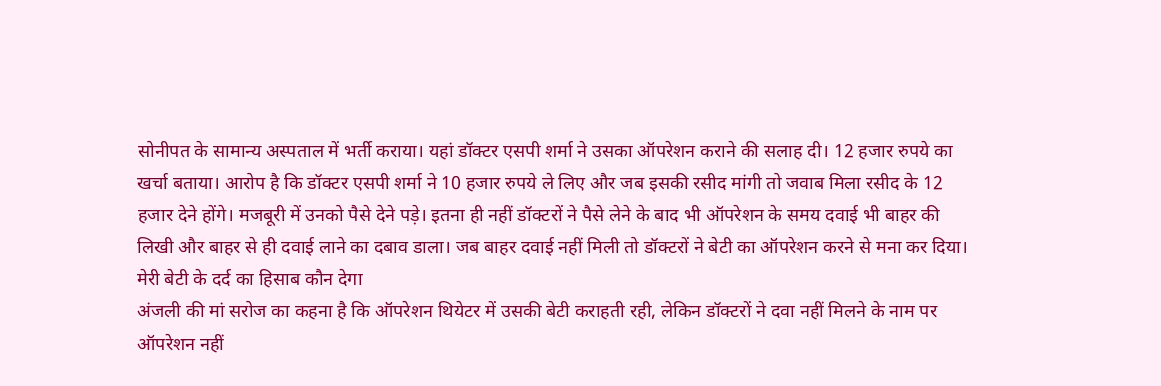सोनीपत के सामान्य अस्पताल में भर्ती कराया। यहां डॉक्टर एसपी शर्मा ने उसका ऑपरेशन कराने की सलाह दी। 12 हजार रुपये का खर्चा बताया। आरोप है कि डॉक्टर एसपी शर्मा ने 10 हजार रुपये ले लिए और जब इसकी रसीद मांगी तो जवाब मिला रसीद के 12 हजार देने होंगे। मजबूरी में उनको पैसे देने पड़े। इतना ही नहीं डॉक्टरों ने पैसे लेने के बाद भी ऑपरेशन के समय दवाई भी बाहर की लिखी और बाहर से ही दवाई लाने का दबाव डाला। जब बाहर दवाई नहीं मिली तो डॉक्टरों ने बेटी का ऑपरेशन करने से मना कर दिया।
मेरी बेटी के दर्द का हिसाब कौन देगा
अंजली की मां सरोज का कहना है कि ऑपरेशन थियेटर में उसकी बेटी कराहती रही, लेकिन डॉक्टरों ने दवा नहीं मिलने के नाम पर ऑपरेशन नहीं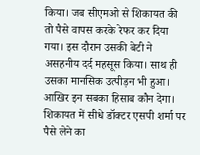किया। जब सीएमओ से शिकायत की तो पैसे वापस करके रेफर कर दिया गया। इस दौरान उसकी बेटी ने असहनीय दर्द महसूस किया। साथ ही उसका मानसिक उत्पीड़न भी हुआ। आखिर इन सबका हिसाब कौन देगा।
शिकायत में सीधे डॉक्टर एसपी शर्मा पर पैसे लेने का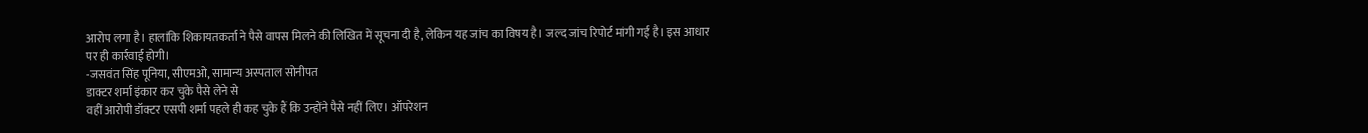आरोप लगा है। हालांकि शिकायतकर्ता ने पैसे वापस मिलने की लिखित में सूचना दी है, लेकिन यह जांच का विषय है। जल्द जांच रिपोर्ट मांगी गई है। इस आधार पर ही कार्रवाई होगी।
-जसवंत सिंह पूनिया, सीएमओ, सामान्य अस्पताल सोनीपत
डाक्टर शर्मा इंकार कर चुके पैसे लेने से
वहीं आरोपी डॉक्टर एसपी शर्मा पहले ही कह चुके हैं कि उन्होंने पैसे नहीं लिए। ऑपरेशन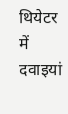थियेटर में दवाइयां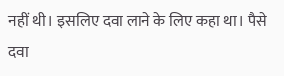नहीं थी। इसलिए दवा लाने के लिए कहा था। पैसे दवा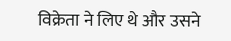विक्रेता ने लिए थे और उसने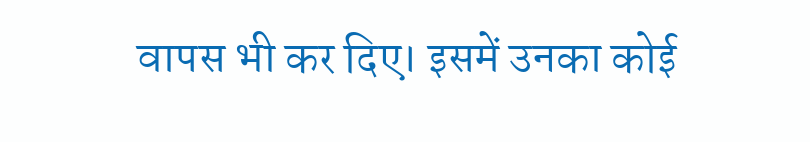वापस भी कर दिए। इसमें उनका कोई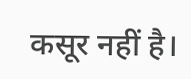कसूर नहीं है।